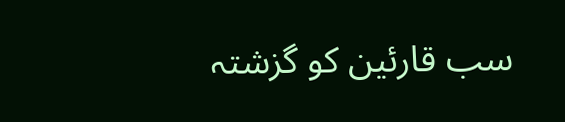سب قارئین کو گزشتہ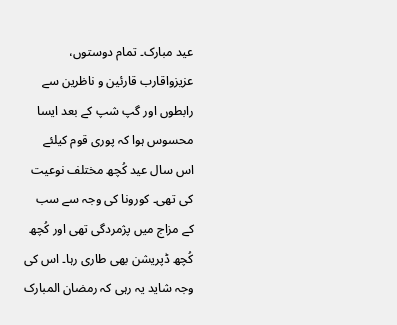عید مبارک۔ تمام دوستوں، عزیزواقارب قارئین و ناظرین سے رابطوں اور گپ شپ کے بعد ایسا محسوس ہوا کہ پوری قوم کیلئے اس سال عید کُچھ مختلف نوعیت کی تھی۔ کورونا کی وجہ سے سب کے مزاج میں پژمردگی تھی اور کُچھ کُچھ ڈپریشن بھی طاری رہا۔ اس کی وجہ شاید یہ رہی کہ رمضان المبارک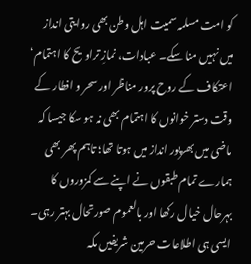کو امت مسلمہ سمیت اہل وطن بھی روایتی انداز میں نہیں منا سکے۔ عبادات، نمازِ تراویح کا اہتمام‘ اعتکاف کے روح پرور مناظر اور سحر و افطار کے وقت دستر خوانوں کا اہتمام بھی نہ ہو سکا جیسا کہ ماضی میں بھرپور انداز میں ہوتا تھا؛ تاہم پھر بھی ہمارے تمام طبقوں نے اپنے سے کمزوروں کا بہرحال خیال رکھا اور بالعموم صورتحال بہتر رہی۔ ایسی ہی اطلاعات حرمین شریفیں مکہ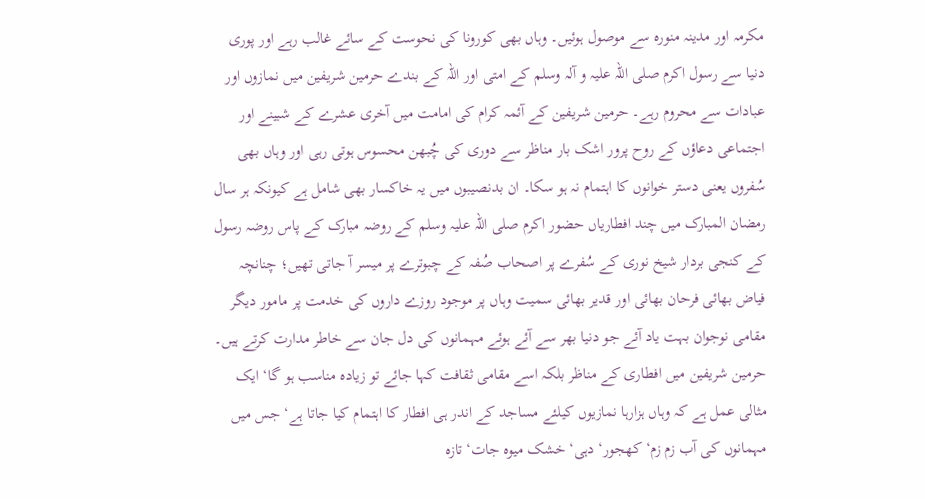مکرمہ اور مدینہ منورہ سے موصول ہوئیں۔ وہاں بھی کورونا کی نحوست کے سائے غالب رہے اور پوری دنیا سے رسول اکرم صلی اللہ علیہ و آلہ وسلم کے امتی اور اللہ کے بندے حرمین شریفین میں نمازوں اور عبادات سے محروم رہے۔ حرمین شریفین کے آئمہ کرام کی امامت میں آخری عشرے کے شبینے اور اجتماعی دعاؤں کے روح پرور اشک بار مناظر سے دوری کی چُبھن محسوس ہوتی رہی اور وہاں بھی سُفروں یعنی دستر خوانوں کا اہتمام نہ ہو سکا۔ ان بدنصیبوں میں یہ خاکسار بھی شامل ہے کیونکہ ہر سال رمضان المبارک میں چند افطاریاں حضور اکرم صلی اللہ علیہ وسلم کے روضہ مبارک کے پاس روضہ رسول کے کنجی بردار شیخ نوری کے سُفرے پر اصحاب صُفہ کے چبوترے پر میسر آ جاتی تھیں؛ چنانچہ فیاض بھائی فرحان بھائی اور قدیر بھائی سمیت وہاں پر موجود روزے داروں کی خدمت پر مامور دیگر مقامی نوجوان بہت یاد آئے جو دنیا بھر سے آئے ہوئے مہمانوں کی دل جان سے خاطر مدارت کرتے ہیں۔ حرمین شریفین میں افطاری کے مناظر بلکہ اسے مقامی ثقافت کہا جائے تو زیادہ مناسب ہو گا‘ ایک مثالی عمل ہے کہ وہاں ہزارہا نمازیوں کیلئے مساجد کے اندر ہی افطار کا اہتمام کیا جاتا ہے‘ جس میں مہمانوں کی آب زم زم‘ کھجور‘ دہی‘ خشک میوہ جات‘ تازہ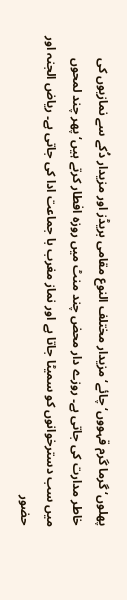پھلوں‘ گرما گرم قہووں‘ چائے‘ مزیدار مختلف النوع مقامی بریڈز اور مزیدار دُکے سے نمازیوں کی خاطر مدارت کی جاتی ہے۔ روزے دار محض چند منٹ میں روزہ افطار کرتے ہیں‘ پھر چند لمحوں میں سب دسترخوانوں کو سمیٹا جاتا ہے اور نماز مغرب با جماعت ادا کی جاتی ہے۔ ریاض الجنہ اور حضور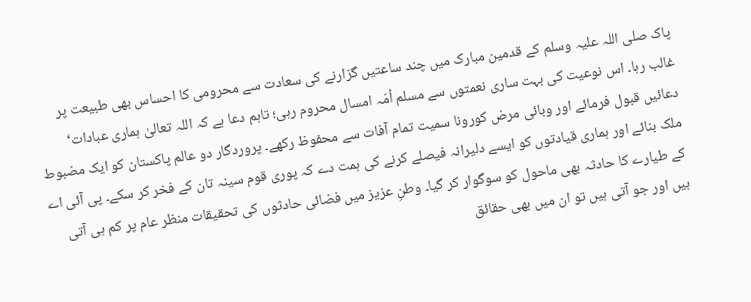پاک صلی اللہ علیہ وسلم کے قدمین مبارک میں چند ساعتیں گزارنے کی سعادت سے محرومی کا احساس بھی طبیعت پر غالب رہا۔ اس نوعیت کی بہت ساری نعمتوں سے مسلم اُمّہ امسال محروم رہی؛ تاہم دعا ہے کہ اللہ تعالیٰ ہماری عبادات‘ دعائیں قبول فرمائے اور وبائی مرض کورونا سمیت تمام آفات سے محفوظ رکھے۔ پروردگار دو عالم پاکستان کو ایک مضبوط ملک بنائے اور ہماری قیادتوں کو ایسے دلیرانہ فیصلے کرنے کی ہمت دے کہ پوری قوم سینہ تان کے فخر کر سکے۔ پی آئی اے کے طیارے کا حادثہ بھی ماحول کو سوگوار کر گیا۔ وطنِ عزیز میں فضائی حادثوں کی تحقیقات منظر عام پر کم ہی آتی ہیں اور جو آتی ہیں تو ان میں بھی حقائق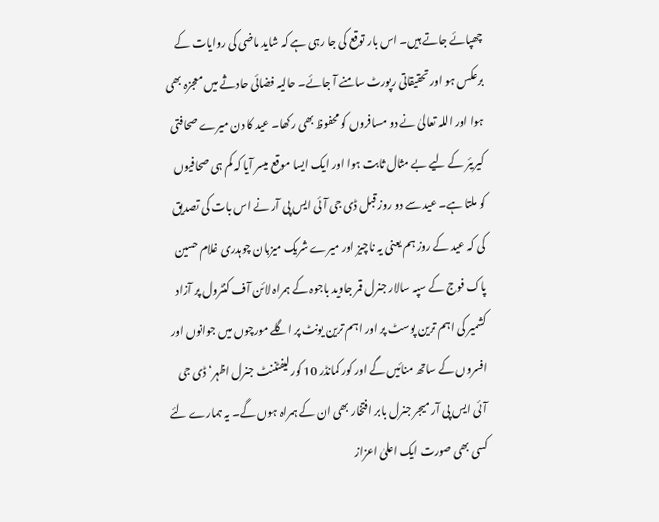چھپائے جاتے ہیں۔ اس بار توقع کی جا رہی ہے کہ شاید ماضی کی روایات کے برعکس ہو اور تحقیقاتی رپورٹ سامنے آ جائے۔ حالیہ فضائی حادثے میں معجزہ بھی ہوا اور اللہ تعالیٰ نے دو مسافروں کو محفوظ بھی رکھا۔ عید کا دن میرے صحافتی کیریئر کے لیے بے مثال ثابت ہوا اور ایک ایسا موقع میسر آیا کہ کم ہی صحافیوں کو ملتا ہے۔ عید سے دو روز قبل ڈی جی آئی ایس پی آر نے اس بات کی تصدیق کی کہ عید کے روز ہم یعنی یہ ناچیز اور میرے شریک میزبان چوہدری غلام حسین پاک فوج کے سپہ سالار جنرل قمر جاوید باجوہ کے ہمراہ لائن آف کنٹرول پر آزاد کشمیر کی اہم ترین پوسٹ پر اور اہم ترین یونٹ پر اگلے مورچوں میں جوانوں اور افسروں کے ساتھ منائیں گے اور کور کمانڈر 10 کور لیفٹننٹ جنرل اظہر‘ ڈی جی آئی ایس پی آر میجر جنرل بابر افتخار بھی ان کے ہمراہ ہوں گے۔ یہ ہمارے لئے کسی بھی صورت ایک اعلیٰ اعزاز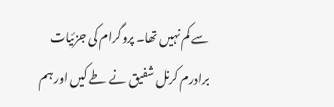سے کم نہیں تھا۔ پروگرام کی جزئیات برادرم کرنل شفیق نے طے کیں اور ہم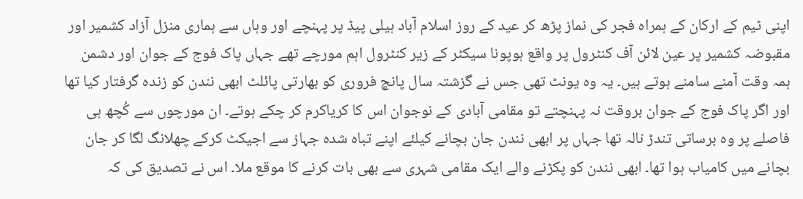اپنی ٹیم کے ارکان کے ہمراہ فجر کی نماز پڑھ کر عید کے روز اسلام آباد ہیلی پیڈ پر پہنچے اور وہاں سے ہماری منزل آزاد کشمیر اور مقبوضہ کشمیر پر عین لائن آف کنٹرول پر واقع ہوپونا سیکٹر کے زیر کنٹرول اہم مورچے تھے جہاں پاک فوج کے جوان اور دشمن ہمہ وقت آمنے سامنے ہوتے ہیں۔ یہ وہ یونٹ تھی جس نے گزشتہ سال پانچ فروری کو بھارتی پائلٹ ابھی نندن کو زندہ گرفتار کیا تھا اور اگر پاک فوج کے جوان بروقت نہ پہنچتے تو مقامی آبادی کے نوجوان اس کا کریاکرم کر چکے ہوتے۔ ان مورچوں سے کُچھ ہی فاصلے پر وہ برساتی تندڑ نالہ تھا جہاں پر ابھی نندن جان بچانے کیلئے اپنے تباہ شدہ جہاز سے اجیکٹ کرکے چھلانگ لگا کر جان بچانے میں کامیاب ہوا تھا۔ ابھی نندن کو پکڑنے والے ایک مقامی شہری سے بھی بات کرنے کا موقع ملا۔ اس نے تصدیق کی کہ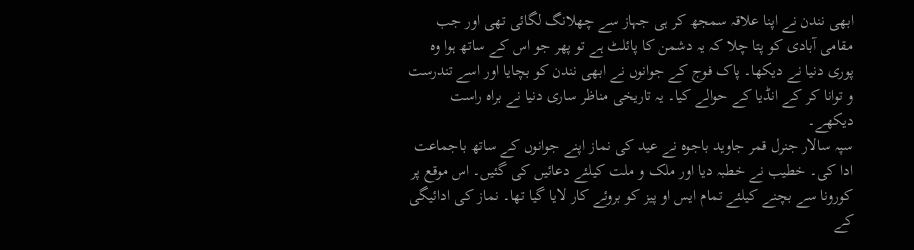ابھی نندن نے اپنا علاقہ سمجھ کر ہی جہاز سے چھلانگ لگائی تھی اور جب مقامی آبادی کو پتا چلا کہ یہ دشمن کا پائلٹ ہے تو پھر جو اس کے ساتھ ہوا وہ پوری دنیا نے دیکھا۔ پاک فوج کے جوانوں نے ابھی نندن کو بچایا اور اسے تندرست و توانا کر کے انڈیا کے حوالے کیا۔ یہ تاریخی مناظر ساری دنیا نے براہ راست دیکھے۔
سپہ سالار جنرل قمر جاوید باجوہ نے عید کی نماز اپنے جوانوں کے ساتھ باجماعت ادا کی۔ خطیب نے خطبہ دیا اور ملک و ملت کیلئے دعائیں کی گئیں۔ اس موقع پر کورونا سے بچنے کیلئے تمام ایس او پیز کو بروئے کار لایا گیا تھا۔ نماز کی ادائیگی کے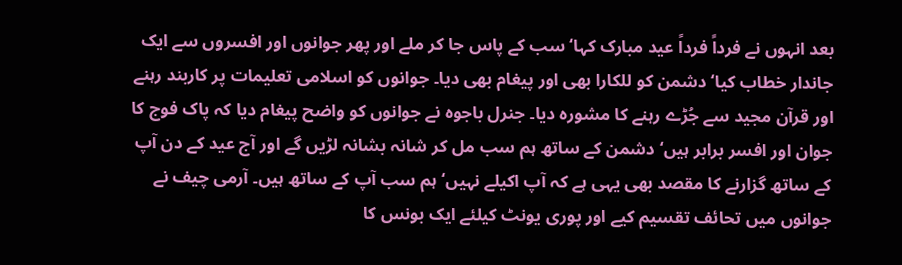بعد انہوں نے فرداً فرداً عید مبارک کہا‘ سب کے پاس جا کر ملے اور پھر جوانوں اور افسروں سے ایک جاندار خطاب کیا‘ دشمن کو للکارا بھی اور پیغام بھی دیا۔ جوانوں کو اسلامی تعلیمات پر کاربند رہنے اور قرآن مجید سے جُڑے رہنے کا مشورہ دیا۔ جنرل باجوہ نے جوانوں کو واضح پیغام دیا کہ پاک فوج کا جوان اور افسر برابر ہیں‘ دشمن کے ساتھ ہم سب مل کر شانہ بشانہ لڑیں گے اور آج عید کے دن آپ کے ساتھ گزارنے کا مقصد بھی یہی ہے کہ آپ اکیلے نہیں‘ ہم سب آپ کے ساتھ ہیں۔ آرمی چیف نے جوانوں میں تحائف تقسیم کیے اور پوری یونٹ کیلئے ایک بونس کا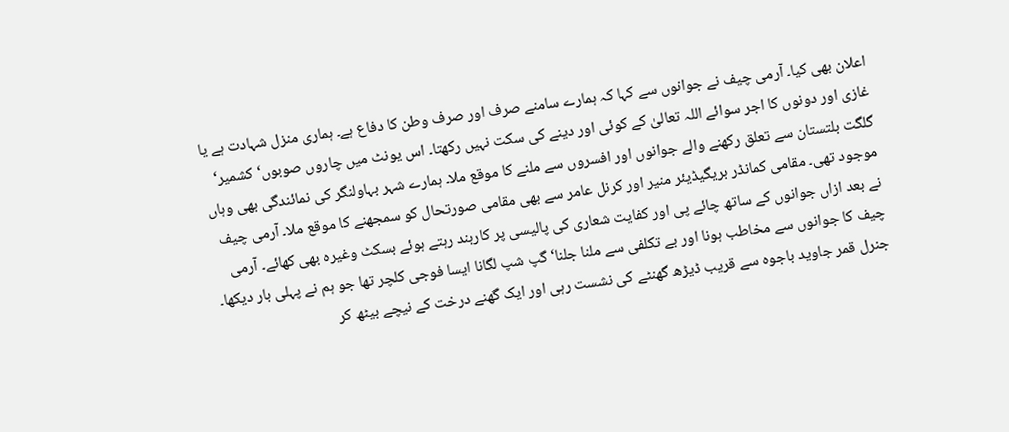اعلان بھی کیا۔ آرمی چیف نے جوانوں سے کہا کہ ہمارے سامنے صرف اور صرف وطن کا دفاع ہے۔ ہماری منزل شہادت ہے یا غازی اور دونوں کا اجر سوائے اللہ تعالیٰ کے کوئی اور دینے کی سکت نہیں رکھتا۔ اس یونٹ میں چاروں صوبوں‘ کشمیر‘ گلگت بلتستان سے تعلق رکھنے والے جوانوں اور افسروں سے ملنے کا موقع ملا۔ ہمارے شہر بہاولنگر کی نمائندگی بھی وہاں موجود تھی۔ مقامی کمانڈر بریگیڈیئر منیر اور کرنل عامر سے بھی مقامی صورتحال کو سمجھنے کا موقع ملا۔ آرمی چیف نے بعد ازاں جوانوں کے ساتھ چائے پی اور کفایت شعاری کی پالیسی پر کاربند رہتے ہوئے بسکٹ وغیرہ بھی کھائے۔ آرمی چیف کا جوانوں سے مخاطب ہونا اور بے تکلفی سے ملنا جلنا‘ گپ شپ لگانا ایسا فوجی کلچر تھا جو ہم نے پہلی بار دیکھا۔ جنرل قمر جاوید باجوہ سے قریب ڈیڑھ گھنٹے کی نشست رہی اور ایک گھنے درخت کے نیچے بیٹھ کر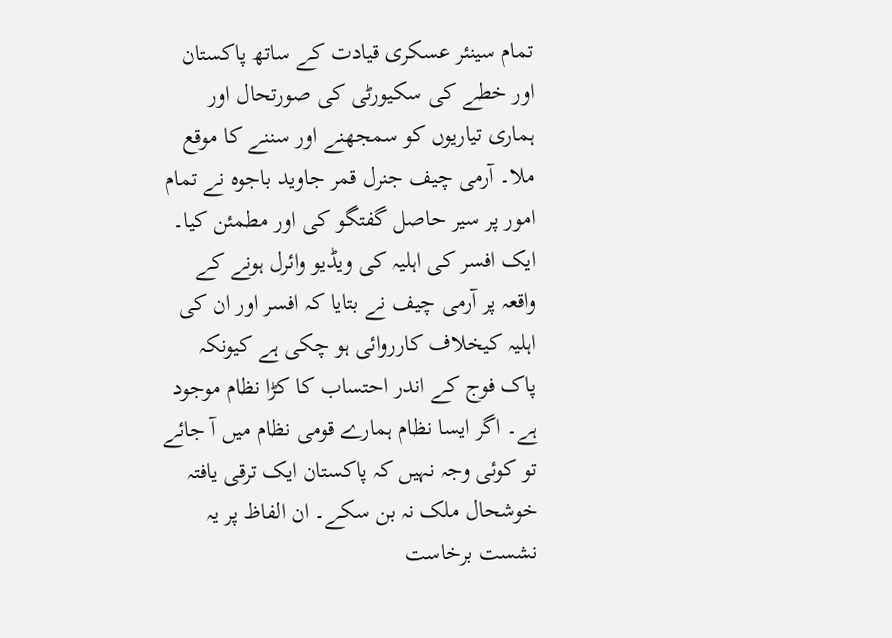تمام سینئر عسکری قیادت کے ساتھ پاکستان اور خطے کی سکیورٹی کی صورتحال اور ہماری تیاریوں کو سمجھنے اور سننے کا موقع ملا۔ آرمی چیف جنرل قمر جاوید باجوہ نے تمام امور پر سیر حاصل گفتگو کی اور مطمئن کیا۔ ایک افسر کی اہلیہ کی ویڈیو وائرل ہونے کے واقعہ پر آرمی چیف نے بتایا کہ افسر اور ان کی اہلیہ کیخلاف کارروائی ہو چکی ہے کیونکہ پاک فوج کے اندر احتساب کا کڑا نظام موجود ہے۔ اگر ایسا نظام ہمارے قومی نظام میں آ جائے تو کوئی وجہ نہیں کہ پاکستان ایک ترقی یافتہ خوشحال ملک نہ بن سکے۔ ان الفاظ پر یہ نشست برخاست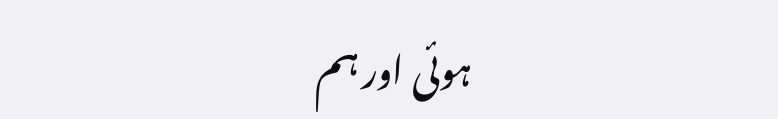ہوئی اور ہم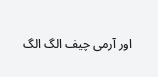اور آرمی چیف الگ الگ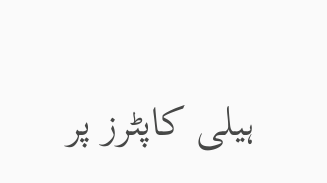ہیلی کاپٹرز پر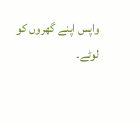واپس اپنے گھروں کو لوٹے۔